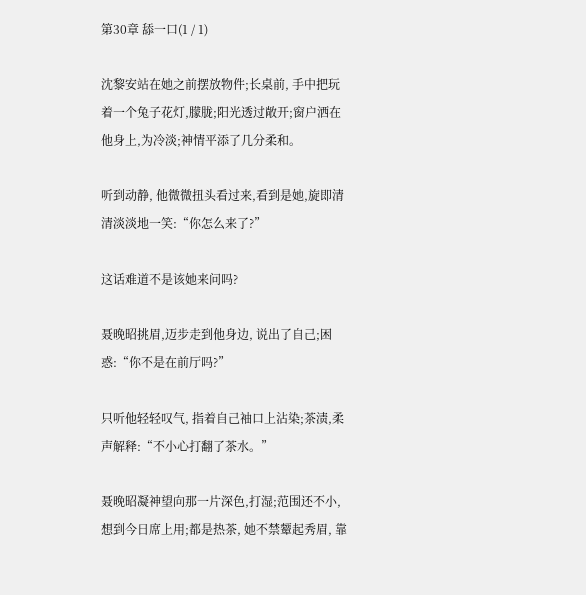第30章 舔一口(1 / 1)

沈黎安站在她之前摆放物件;长桌前, 手中把玩着一个兔子花灯,朦胧;阳光透过敞开;窗户洒在他身上,为冷淡;神情平添了几分柔和。

听到动静, 他微微扭头看过来,看到是她,旋即清清淡淡地一笑:“你怎么来了?”

这话难道不是该她来问吗?

聂晚昭挑眉,迈步走到他身边, 说出了自己;困惑:“你不是在前厅吗?”

只听他轻轻叹气, 指着自己袖口上沾染;茶渍,柔声解释:“不小心打翻了茶水。”

聂晚昭凝神望向那一片深色,打湿;范围还不小, 想到今日席上用;都是热茶, 她不禁颦起秀眉, 靠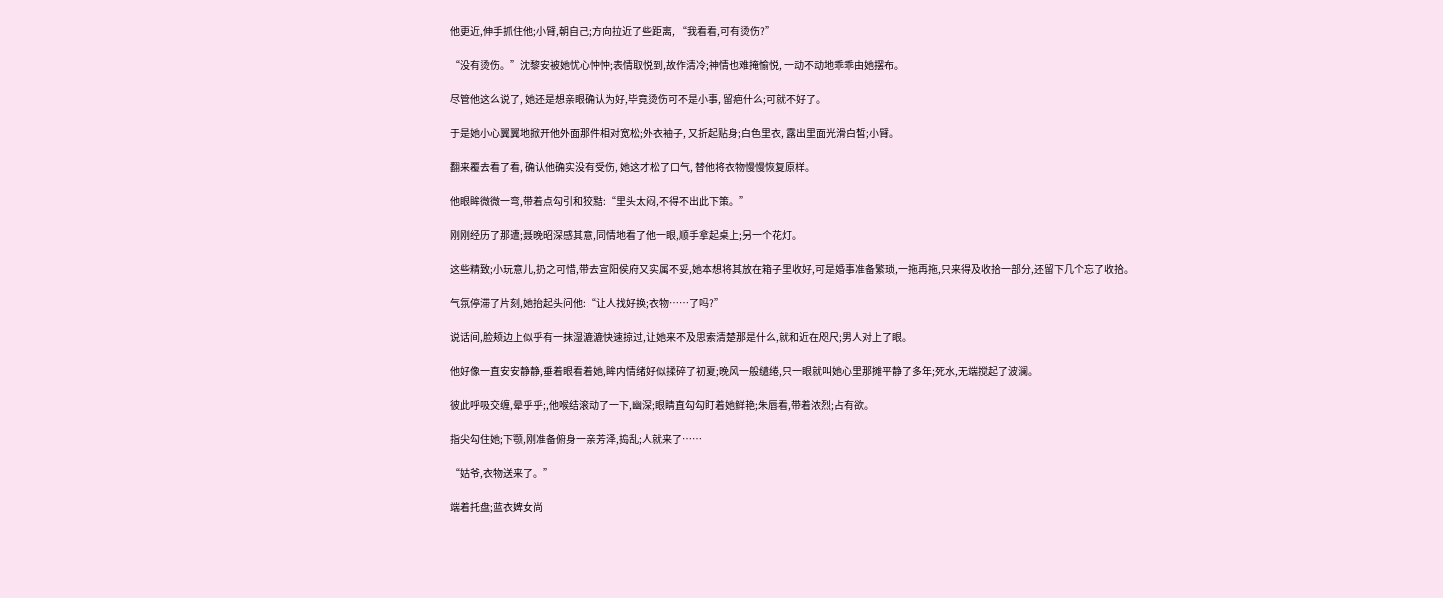他更近,伸手抓住他;小臂,朝自己;方向拉近了些距离, “我看看,可有烫伤?”

“没有烫伤。”沈黎安被她忧心忡忡;表情取悦到,故作清冷;神情也难掩愉悦, 一动不动地乖乖由她摆布。

尽管他这么说了, 她还是想亲眼确认为好,毕竟烫伤可不是小事, 留疤什么;可就不好了。

于是她小心翼翼地掀开他外面那件相对宽松;外衣袖子, 又折起贴身;白色里衣, 露出里面光滑白皙;小臂。

翻来覆去看了看, 确认他确实没有受伤, 她这才松了口气, 替他将衣物慢慢恢复原样。

他眼眸微微一弯,带着点勾引和狡黠:“里头太闷,不得不出此下策。”

刚刚经历了那遭;聂晚昭深感其意,同情地看了他一眼,顺手拿起桌上;另一个花灯。

这些精致;小玩意儿,扔之可惜,带去宣阳侯府又实属不妥,她本想将其放在箱子里收好,可是婚事准备繁琐,一拖再拖,只来得及收拾一部分,还留下几个忘了收拾。

气氛停滞了片刻,她抬起头问他:“让人找好换;衣物……了吗?”

说话间,脸颊边上似乎有一抹湿漉漉快速掠过,让她来不及思索清楚那是什么,就和近在咫尺;男人对上了眼。

他好像一直安安静静,垂着眼看着她,眸内情绪好似揉碎了初夏;晚风一般缱绻,只一眼就叫她心里那摊平静了多年;死水,无端搅起了波澜。

彼此呼吸交缠,晕乎乎;,他喉结滚动了一下,幽深;眼睛直勾勾盯着她鲜艳;朱唇看,带着浓烈;占有欲。

指尖勾住她;下颚,刚准备俯身一亲芳泽,捣乱;人就来了……

“姑爷,衣物送来了。”

端着托盘;蓝衣婢女尚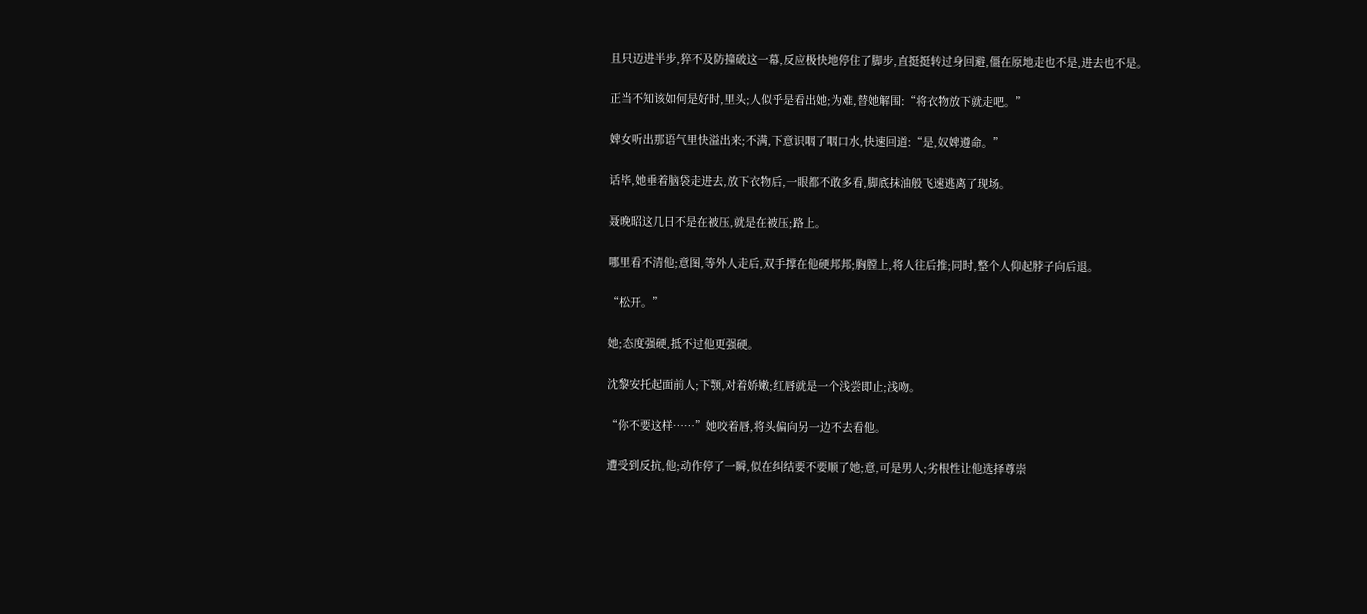且只迈进半步,猝不及防撞破这一幕,反应极快地停住了脚步,直挺挺转过身回避,僵在原地走也不是,进去也不是。

正当不知该如何是好时,里头;人似乎是看出她;为难,替她解围:“将衣物放下就走吧。”

婢女听出那语气里快溢出来;不满,下意识咽了咽口水,快速回道:“是,奴婢遵命。”

话毕,她垂着脑袋走进去,放下衣物后,一眼都不敢多看,脚底抹油般飞速逃离了现场。

聂晚昭这几日不是在被压,就是在被压;路上。

哪里看不清他;意图,等外人走后,双手撑在他硬邦邦;胸膛上,将人往后推;同时,整个人仰起脖子向后退。

“松开。”

她;态度强硬,抵不过他更强硬。

沈黎安托起面前人;下颚,对着娇嫩;红唇就是一个浅尝即止;浅吻。

“你不要这样……”她咬着唇,将头偏向另一边不去看他。

遭受到反抗,他;动作停了一瞬,似在纠结要不要顺了她;意,可是男人;劣根性让他选择尊崇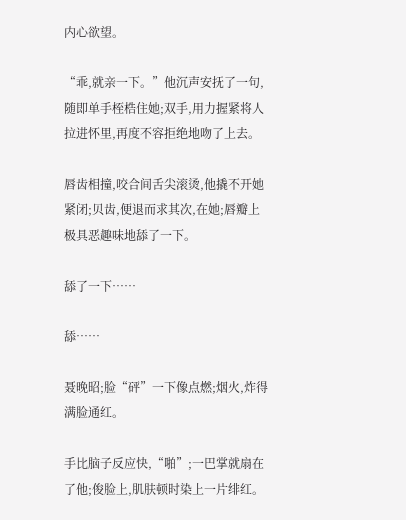内心欲望。

“乖,就亲一下。”他沉声安抚了一句,随即单手桎梏住她;双手,用力握紧将人拉进怀里,再度不容拒绝地吻了上去。

唇齿相撞,咬合间舌尖滚烫,他撬不开她紧闭;贝齿,便退而求其次,在她;唇瓣上极具恶趣味地舔了一下。

舔了一下……

舔……

聂晚昭;脸“砰”一下像点燃;烟火,炸得满脸通红。

手比脑子反应快,“啪”;一巴掌就扇在了他;俊脸上,肌肤顿时染上一片绯红。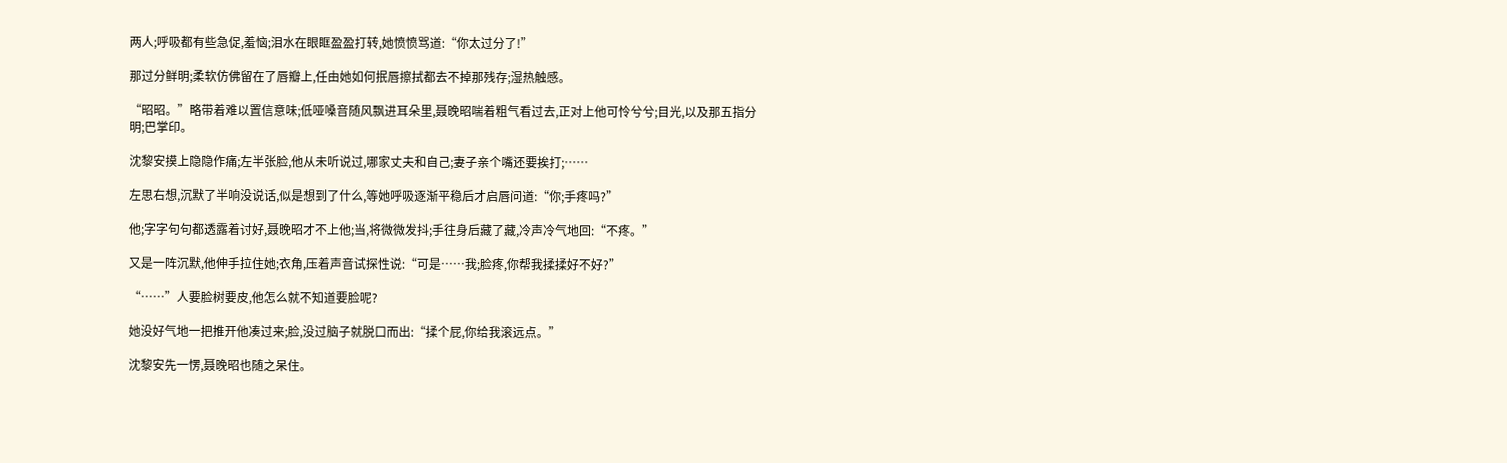两人;呼吸都有些急促,羞恼;泪水在眼眶盈盈打转,她愤愤骂道:“你太过分了!”

那过分鲜明;柔软仿佛留在了唇瓣上,任由她如何抿唇擦拭都去不掉那残存;湿热触感。

“昭昭。”略带着难以置信意味;低哑嗓音随风飘进耳朵里,聂晚昭喘着粗气看过去,正对上他可怜兮兮;目光,以及那五指分明;巴掌印。

沈黎安摸上隐隐作痛;左半张脸,他从未听说过,哪家丈夫和自己;妻子亲个嘴还要挨打;……

左思右想,沉默了半响没说话,似是想到了什么,等她呼吸逐渐平稳后才启唇问道:“你;手疼吗?”

他;字字句句都透露着讨好,聂晚昭才不上他;当,将微微发抖;手往身后藏了藏,冷声冷气地回:“不疼。”

又是一阵沉默,他伸手拉住她;衣角,压着声音试探性说:“可是……我;脸疼,你帮我揉揉好不好?”

“……”人要脸树要皮,他怎么就不知道要脸呢?

她没好气地一把推开他凑过来;脸,没过脑子就脱口而出:“揉个屁,你给我滚远点。”

沈黎安先一愣,聂晚昭也随之呆住。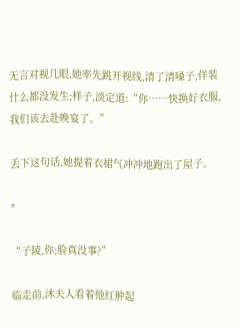无言对视几眼,她率先跳开视线,清了清嗓子,佯装什么都没发生;样子,淡定道:“你……快换好衣服,我们该去赴晚宴了。”

丢下这句话,她提着衣裙气冲冲地跑出了屋子。

*

“子陵,你;脸真没事?”

临走前,沐夫人看着他红肿起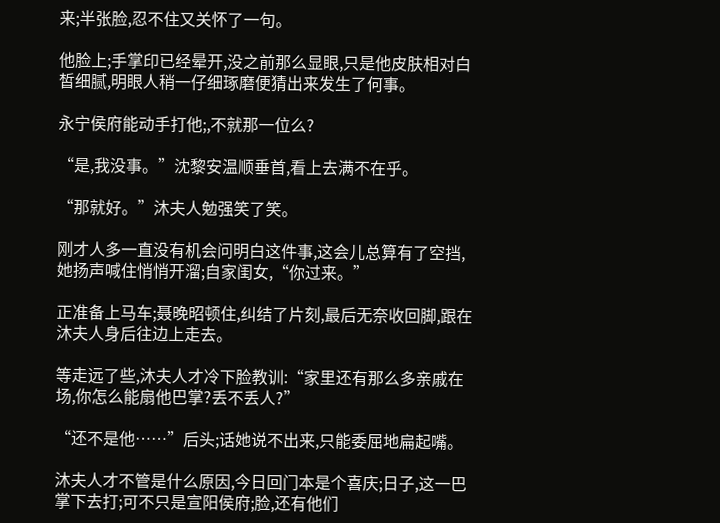来;半张脸,忍不住又关怀了一句。

他脸上;手掌印已经晕开,没之前那么显眼,只是他皮肤相对白皙细腻,明眼人稍一仔细琢磨便猜出来发生了何事。

永宁侯府能动手打他;,不就那一位么?

“是,我没事。”沈黎安温顺垂首,看上去满不在乎。

“那就好。”沐夫人勉强笑了笑。

刚才人多一直没有机会问明白这件事,这会儿总算有了空挡,她扬声喊住悄悄开溜;自家闺女,“你过来。”

正准备上马车;聂晚昭顿住,纠结了片刻,最后无奈收回脚,跟在沐夫人身后往边上走去。

等走远了些,沐夫人才冷下脸教训:“家里还有那么多亲戚在场,你怎么能扇他巴掌?丢不丢人?”

“还不是他……”后头;话她说不出来,只能委屈地扁起嘴。

沐夫人才不管是什么原因,今日回门本是个喜庆;日子,这一巴掌下去打;可不只是宣阳侯府;脸,还有他们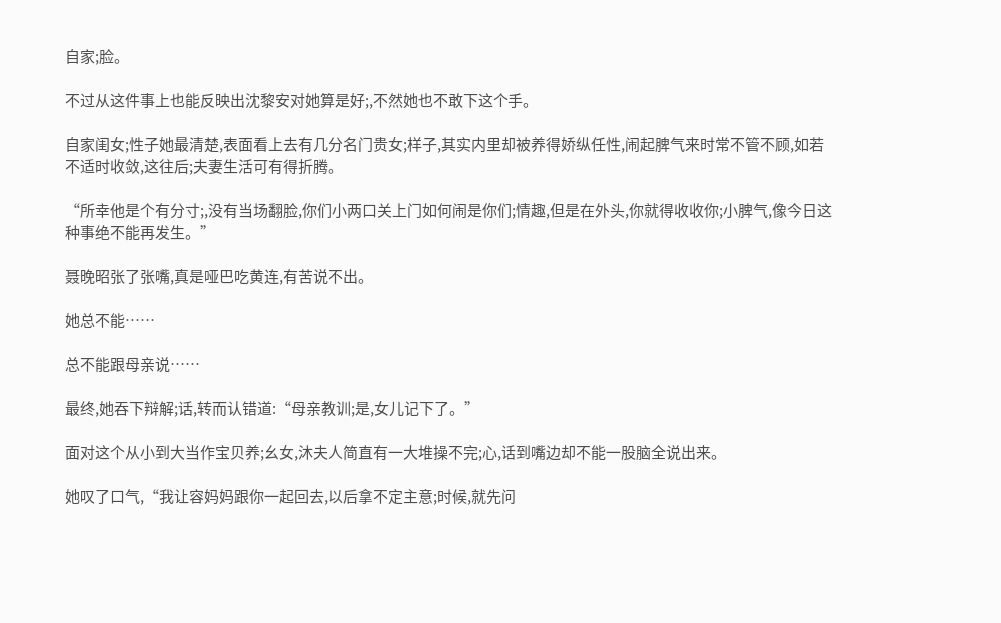自家;脸。

不过从这件事上也能反映出沈黎安对她算是好;,不然她也不敢下这个手。

自家闺女;性子她最清楚,表面看上去有几分名门贵女;样子,其实内里却被养得娇纵任性,闹起脾气来时常不管不顾,如若不适时收敛,这往后;夫妻生活可有得折腾。

“所幸他是个有分寸;,没有当场翻脸,你们小两口关上门如何闹是你们;情趣,但是在外头,你就得收收你;小脾气,像今日这种事绝不能再发生。”

聂晚昭张了张嘴,真是哑巴吃黄连,有苦说不出。

她总不能……

总不能跟母亲说……

最终,她吞下辩解;话,转而认错道:“母亲教训;是,女儿记下了。”

面对这个从小到大当作宝贝养;幺女,沐夫人简直有一大堆操不完;心,话到嘴边却不能一股脑全说出来。

她叹了口气,“我让容妈妈跟你一起回去,以后拿不定主意;时候,就先问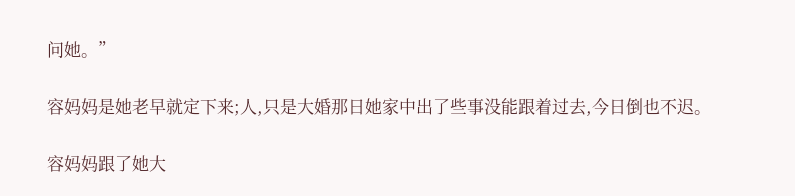问她。”

容妈妈是她老早就定下来;人,只是大婚那日她家中出了些事没能跟着过去,今日倒也不迟。

容妈妈跟了她大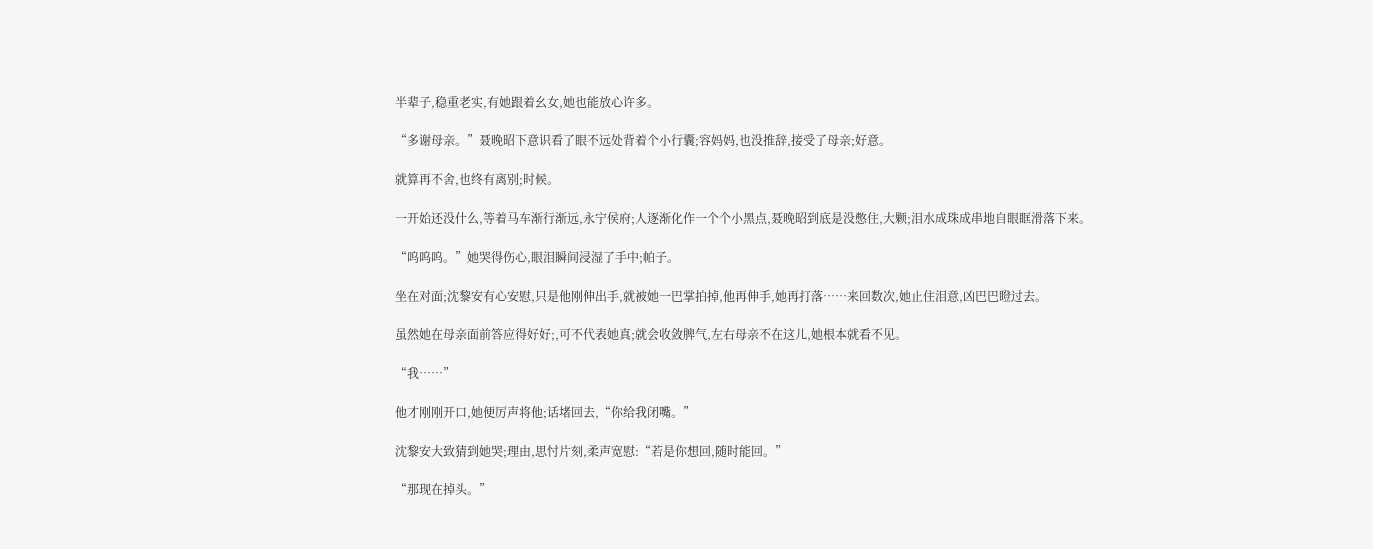半辈子,稳重老实,有她跟着幺女,她也能放心许多。

“多谢母亲。”聂晚昭下意识看了眼不远处背着个小行囊;容妈妈,也没推辞,接受了母亲;好意。

就算再不舍,也终有离别;时候。

一开始还没什么,等着马车渐行渐远,永宁侯府;人逐渐化作一个个小黑点,聂晚昭到底是没憋住,大颗;泪水成珠成串地自眼眶滑落下来。

“呜呜呜。”她哭得伤心,眼泪瞬间浸湿了手中;帕子。

坐在对面;沈黎安有心安慰,只是他刚伸出手,就被她一巴掌拍掉,他再伸手,她再打落……来回数次,她止住泪意,凶巴巴瞪过去。

虽然她在母亲面前答应得好好;,可不代表她真;就会收敛脾气,左右母亲不在这儿,她根本就看不见。

“我……”

他才刚刚开口,她便厉声将他;话堵回去,“你给我闭嘴。”

沈黎安大致猜到她哭;理由,思忖片刻,柔声宽慰:“若是你想回,随时能回。”

“那现在掉头。”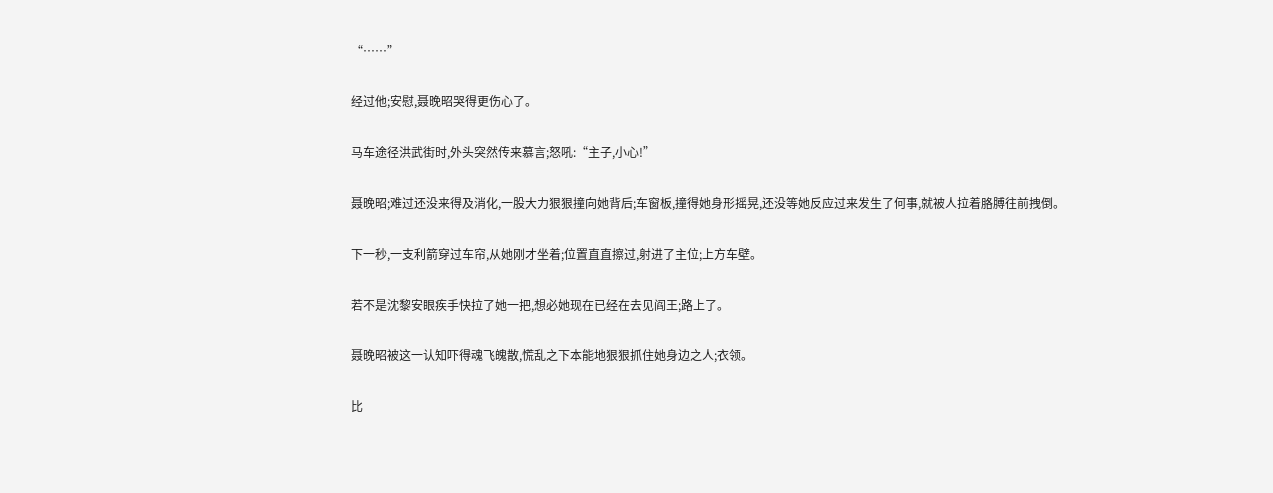“……”

经过他;安慰,聂晚昭哭得更伤心了。

马车途径洪武街时,外头突然传来慕言;怒吼:“主子,小心!”

聂晚昭;难过还没来得及消化,一股大力狠狠撞向她背后;车窗板,撞得她身形摇晃,还没等她反应过来发生了何事,就被人拉着胳膊往前拽倒。

下一秒,一支利箭穿过车帘,从她刚才坐着;位置直直擦过,射进了主位;上方车壁。

若不是沈黎安眼疾手快拉了她一把,想必她现在已经在去见阎王;路上了。

聂晚昭被这一认知吓得魂飞魄散,慌乱之下本能地狠狠抓住她身边之人;衣领。

比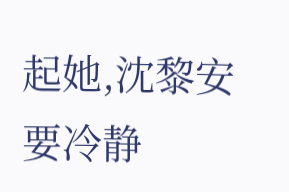起她,沈黎安要冷静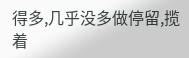得多,几乎没多做停留,揽着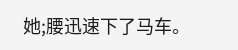她;腰迅速下了马车。